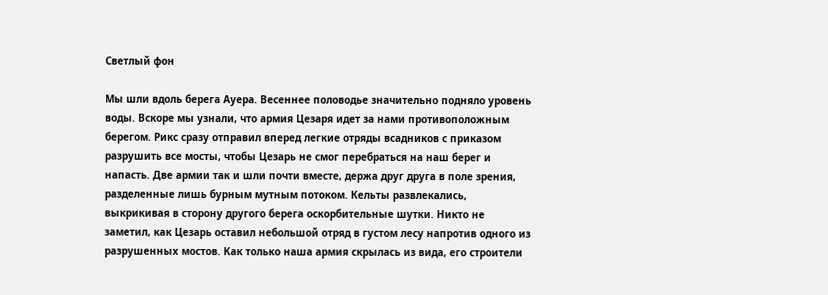Светлый фон

Мы шли вдоль берега Ауера. Весеннее половодье значительно подняло уровень воды. Вскоре мы узнали, что армия Цезаря идет за нами противоположным берегом. Рикс сразу отправил вперед легкие отряды всадников с приказом разрушить все мосты, чтобы Цезарь не смог перебраться на наш берег и напасть. Две армии так и шли почти вместе, держа друг друга в поле зрения, разделенные лишь бурным мутным потоком. Кельты развлекались, выкрикивая в сторону другого берега оскорбительные шутки. Никто не заметил, как Цезарь оставил небольшой отряд в густом лесу напротив одного из разрушенных мостов. Как только наша армия скрылась из вида, его строители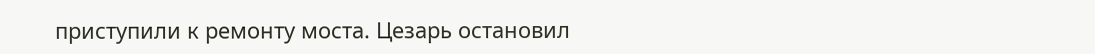приступили к ремонту моста. Цезарь остановил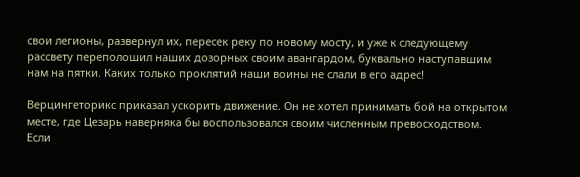свои легионы, развернул их, пересек реку по новому мосту, и уже к следующему рассвету переполошил наших дозорных своим авангардом, буквально наступавшим нам на пятки. Каких только проклятий наши воины не слали в его адрес!

Верцингеторикс приказал ускорить движение. Он не хотел принимать бой на открытом месте, где Цезарь наверняка бы воспользовался своим численным превосходством. Если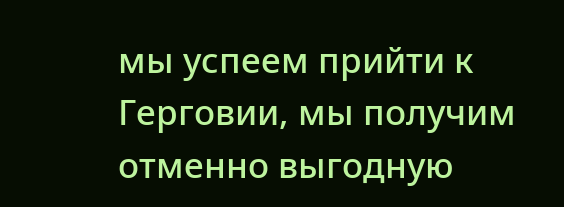мы успеем прийти к Герговии, мы получим отменно выгодную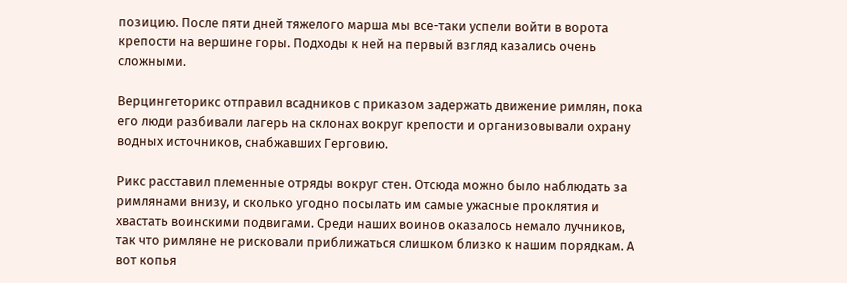позицию. После пяти дней тяжелого марша мы все-таки успели войти в ворота крепости на вершине горы. Подходы к ней на первый взгляд казались очень сложными.

Верцингеторикс отправил всадников с приказом задержать движение римлян, пока его люди разбивали лагерь на склонах вокруг крепости и организовывали охрану водных источников, снабжавших Герговию.

Рикс расставил племенные отряды вокруг стен. Отсюда можно было наблюдать за римлянами внизу, и сколько угодно посылать им самые ужасные проклятия и хвастать воинскими подвигами. Среди наших воинов оказалось немало лучников, так что римляне не рисковали приближаться слишком близко к нашим порядкам. А вот копья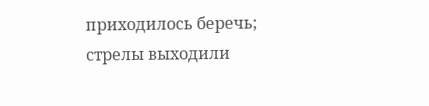приходилось беречь; стрелы выходили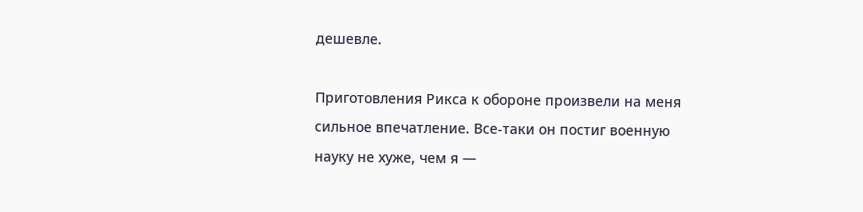дешевле.

Приготовления Рикса к обороне произвели на меня сильное впечатление. Все-таки он постиг военную науку не хуже, чем я —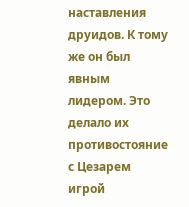наставления друидов. К тому же он был явным лидером. Это делало их противостояние с Цезарем игрой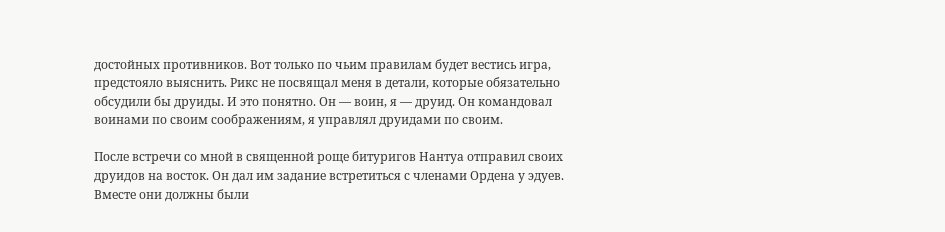достойных противников. Вот только по чьим правилам будет вестись игра, предстояло выяснить. Рикс не посвящал меня в детали, которые обязательно обсудили бы друиды. И это понятно. Он — воин, я — друид. Он командовал воинами по своим соображениям, я управлял друидами по своим.

После встречи со мной в священной роще битуригов Нантуа отправил своих друидов на восток. Он дал им задание встретиться с членами Ордена у эдуев. Вместе они должны были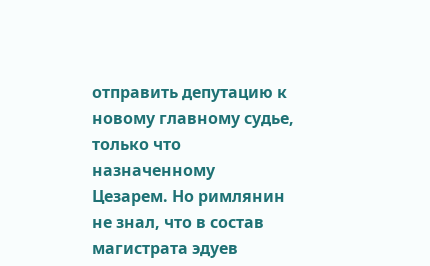отправить депутацию к новому главному судье, только что назначенному Цезарем. Но римлянин не знал, что в состав магистрата эдуев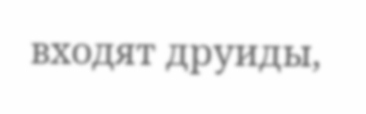входят друиды,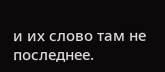и их слово там не последнее.